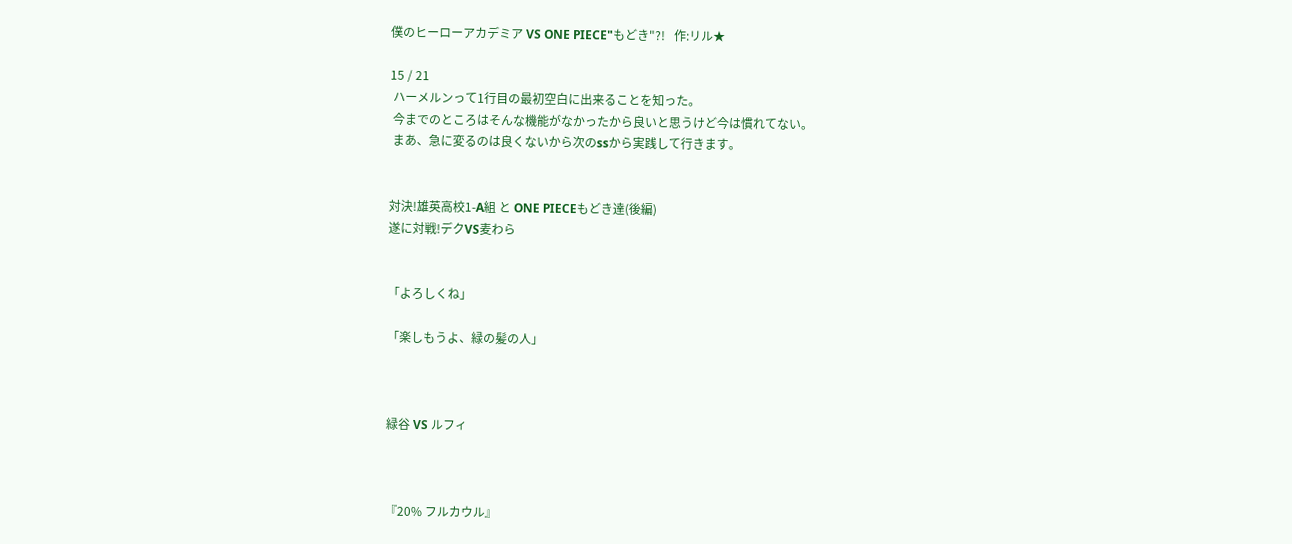僕のヒーローアカデミア VS ONE PIECE"もどき"?!   作:リル★

15 / 21
 ハーメルンって1行目の最初空白に出来ることを知った。
 今までのところはそんな機能がなかったから良いと思うけど今は慣れてない。
 まあ、急に変るのは良くないから次のssから実践して行きます。


対決!雄英高校1-A組 と ONE PIECEもどき達(後編)
遂に対戦!デクVS麦わら


「よろしくね」

「楽しもうよ、緑の髪の人」



緑谷 VS ルフィ



『20% フルカウル』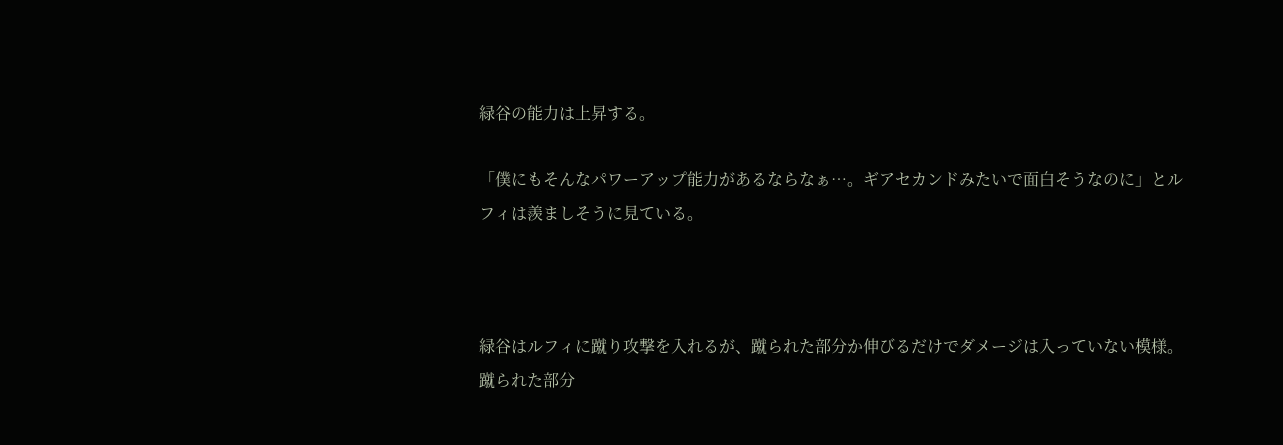緑谷の能力は上昇する。

「僕にもそんなパワーアップ能力があるならなぁ…。ギアセカンドみたいで面白そうなのに」とルフィは羨ましそうに見ている。



緑谷はルフィに蹴り攻撃を入れるが、蹴られた部分か伸びるだけでダメージは入っていない模様。蹴られた部分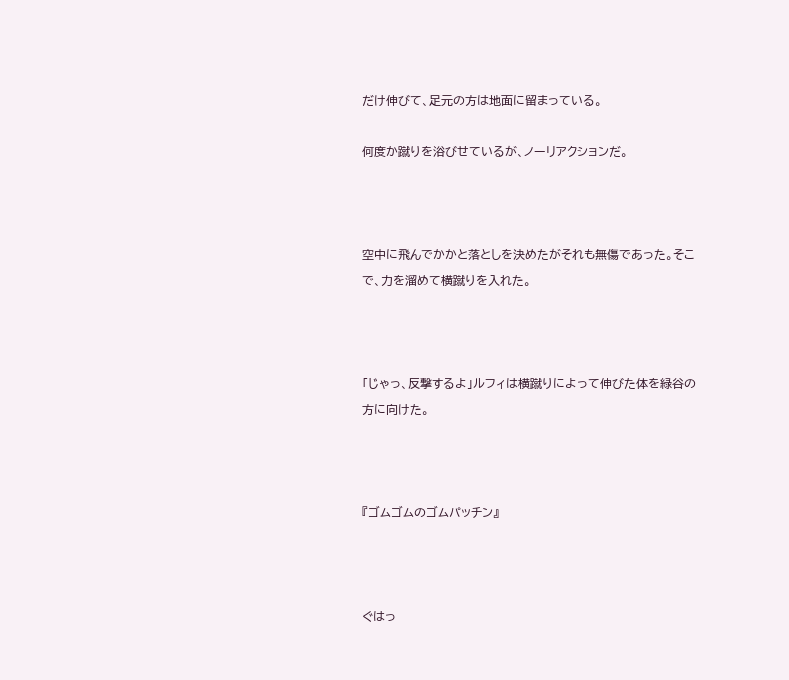だけ伸びて、足元の方は地面に留まっている。

何度か蹴りを浴びせているが、ノーリアクションだ。



空中に飛んでかかと落としを決めたがそれも無傷であった。そこで、力を溜めて横蹴りを入れた。



「じゃっ、反撃するよ」ルフィは横蹴りによって伸びた体を緑谷の方に向けた。



『ゴムゴムのゴムパッチン』



ぐはっ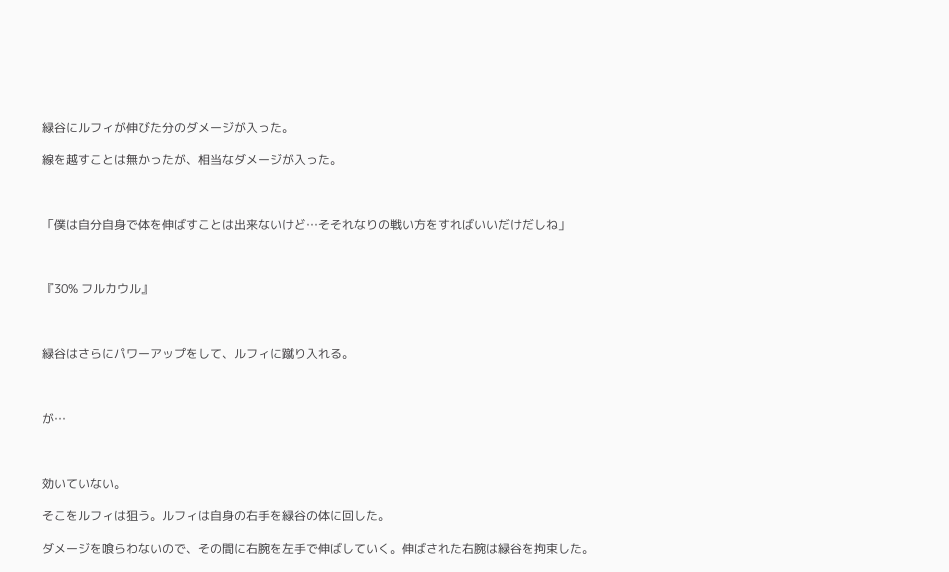緑谷にルフィが伸びた分のダメージが入った。

線を越すことは無かったが、相当なダメージが入った。



「僕は自分自身で体を伸ばすことは出来ないけど…そそれなりの戦い方をすればいいだけだしね」



『30% フルカウル』



緑谷はさらにパワーアップをして、ルフィに蹴り入れる。



が…



効いていない。

そこをルフィは狙う。ルフィは自身の右手を緑谷の体に回した。

ダメージを喰らわないので、その間に右腕を左手で伸ばしていく。伸ばされた右腕は緑谷を拘束した。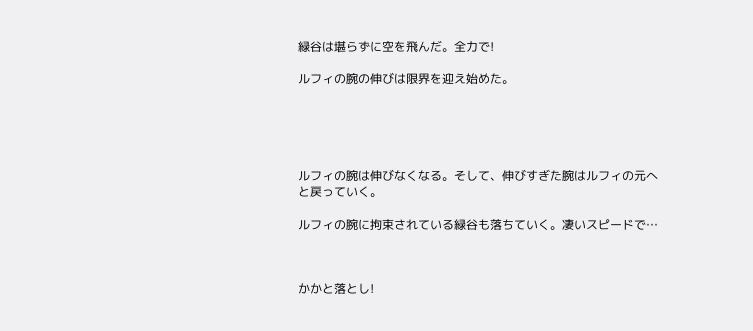緑谷は堪らずに空を飛んだ。全力で!

ルフィの腕の伸びは限界を迎え始めた。





ルフィの腕は伸びなくなる。そして、伸びすぎた腕はルフィの元へと戻っていく。

ルフィの腕に拘束されている緑谷も落ちていく。凄いスピードで…



かかと落とし!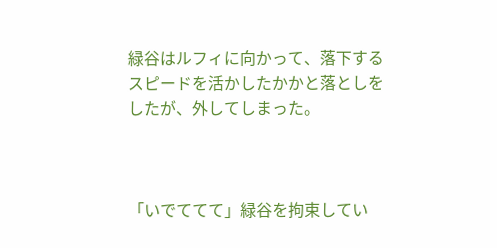緑谷はルフィに向かって、落下するスピードを活かしたかかと落としをしたが、外してしまった。



「いでててて」緑谷を拘束してい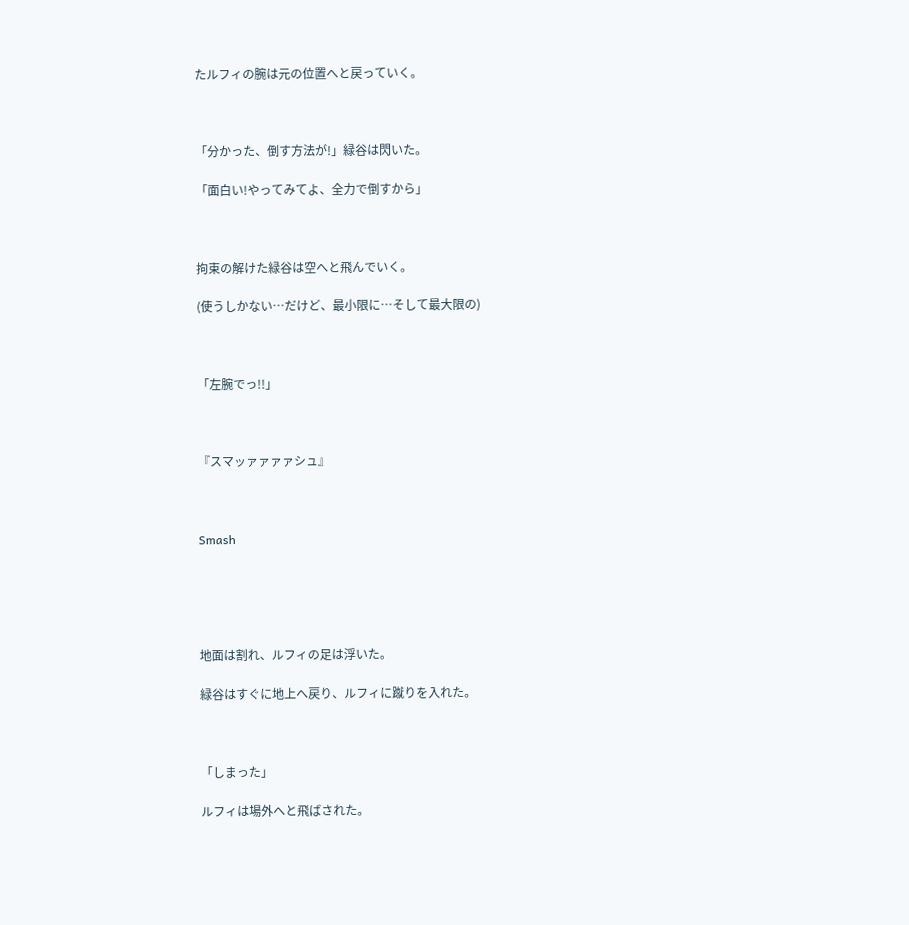たルフィの腕は元の位置へと戻っていく。



「分かった、倒す方法が!」緑谷は閃いた。

「面白い!やってみてよ、全力で倒すから」



拘束の解けた緑谷は空へと飛んでいく。

(使うしかない…だけど、最小限に…そして最大限の)



「左腕でっ!!」



『スマッァァァァシュ』



Smash





地面は割れ、ルフィの足は浮いた。

緑谷はすぐに地上へ戻り、ルフィに蹴りを入れた。



「しまった」

ルフィは場外へと飛ばされた。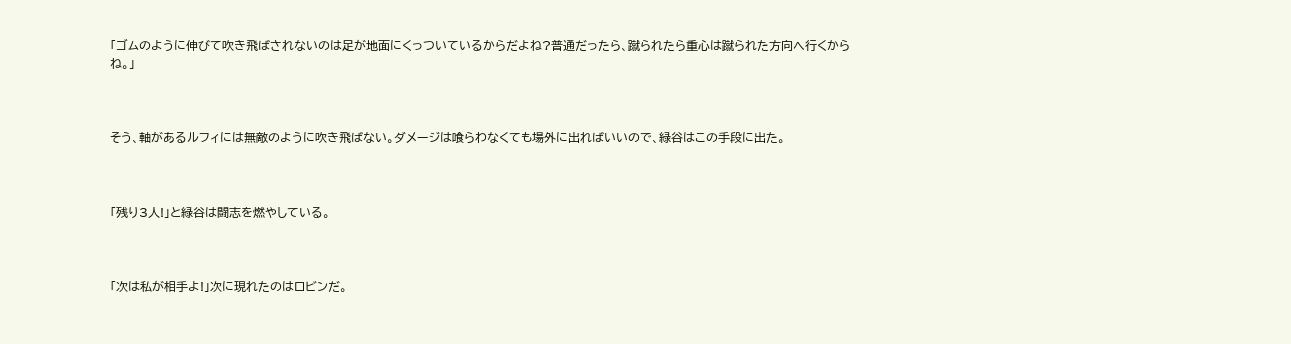「ゴムのように伸びて吹き飛ばされないのは足が地面にくっついているからだよね?普通だったら、蹴られたら重心は蹴られた方向へ行くからね。」



そう、軸があるルフィには無敵のように吹き飛ばない。ダメージは喰らわなくても場外に出ればいいので、緑谷はこの手段に出た。



「残り3人!」と緑谷は闘志を燃やしている。



「次は私が相手よ!」次に現れたのはロビンだ。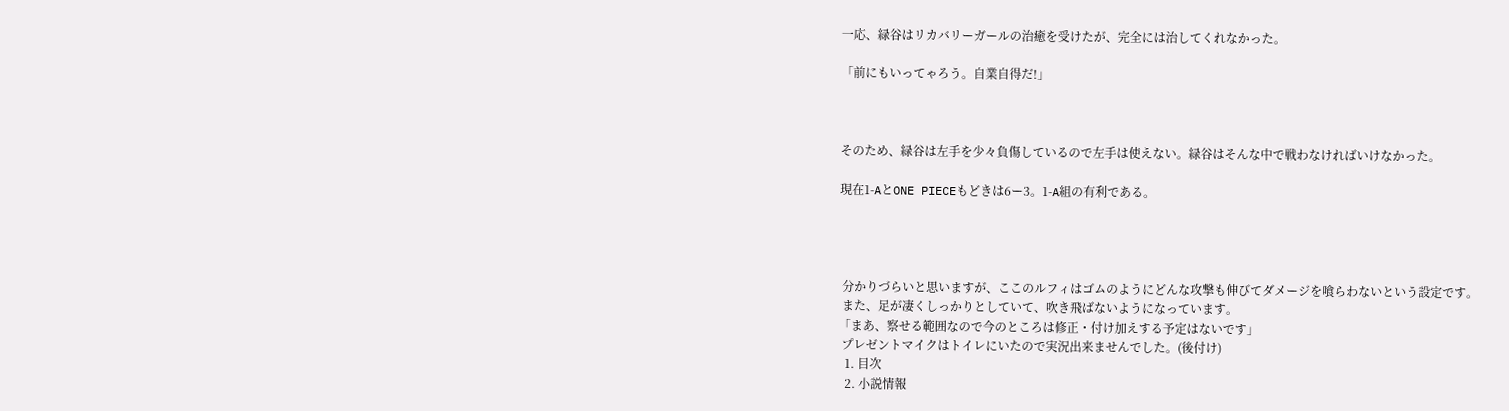一応、緑谷はリカバリーガールの治癒を受けたが、完全には治してくれなかった。

「前にもいってゃろう。自業自得だ!」



そのため、緑谷は左手を少々負傷しているので左手は使えない。緑谷はそんな中で戦わなければいけなかった。

現在1-AとONE PIECEもどきは6ー3。1-A組の有利である。




 分かりづらいと思いますが、ここのルフィはゴムのようにどんな攻撃も伸びてダメージを喰らわないという設定です。
 また、足が凄くしっかりとしていて、吹き飛ばないようになっています。
「まあ、察せる範囲なので今のところは修正・付け加えする予定はないです」
 プレゼントマイクはトイレにいたので実況出来ませんでした。(後付け)
  1. 目次
  2. 小説情報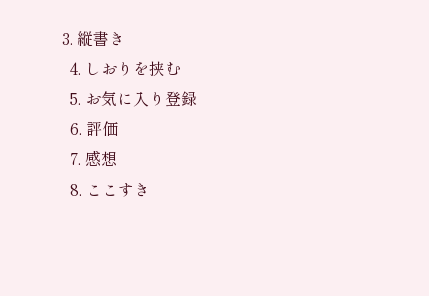3. 縦書き
  4. しおりを挟む
  5. お気に入り登録
  6. 評価
  7. 感想
  8. ここすき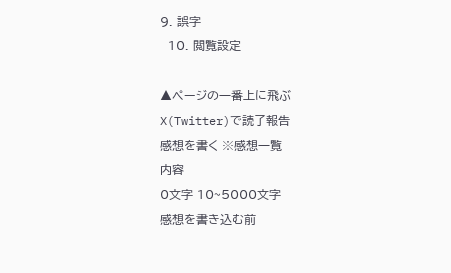9. 誤字
  10. 閲覧設定

▲ページの一番上に飛ぶ
X(Twitter)で読了報告
感想を書く ※感想一覧
内容
0文字 10~5000文字
感想を書き込む前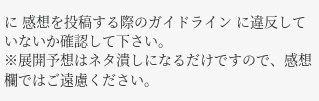に 感想を投稿する際のガイドライン に違反していないか確認して下さい。
※展開予想はネタ潰しになるだけですので、感想欄ではご遠慮ください。